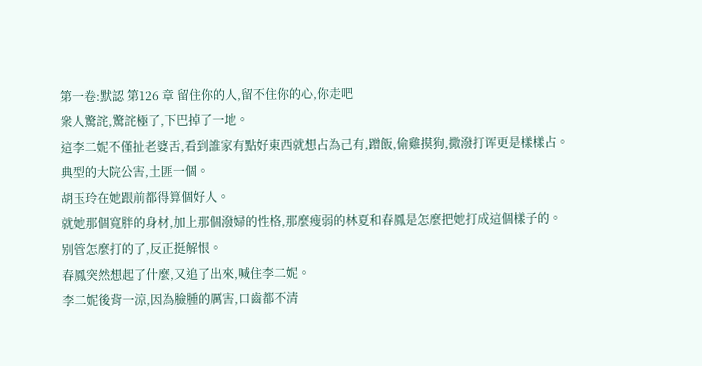第一卷:默認 第126 章 留住你的人,留不住你的心,你走吧
衆人驚詫,驚詫極了,下巴掉了一地。
這李二妮不僅扯老婆舌,看到誰家有點好東西就想占為己有,蹭飯,偷雞摸狗,撒潑打诨更是樣樣占。
典型的大院公害,土匪一個。
胡玉玲在她跟前都得算個好人。
就她那個寬胖的身材,加上那個潑婦的性格,那麼瘦弱的林夏和春鳳是怎麼把她打成這個樣子的。
别管怎麼打的了,反正挺解恨。
春鳳突然想起了什麼,又追了出來,喊住李二妮。
李二妮後背一涼,因為臉腫的厲害,口齒都不清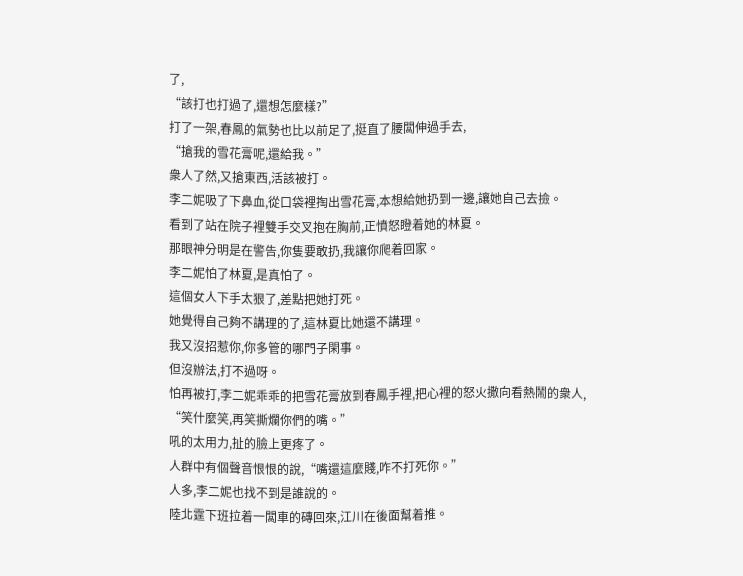了,
“該打也打過了,還想怎麼樣?”
打了一架,春鳳的氣勢也比以前足了,挺直了腰闆伸過手去,
“搶我的雪花膏呢,還給我。”
衆人了然,又搶東西,活該被打。
李二妮吸了下鼻血,從口袋裡掏出雪花膏,本想給她扔到一邊,讓她自己去撿。
看到了站在院子裡雙手交叉抱在胸前,正憤怒瞪着她的林夏。
那眼神分明是在警告,你隻要敢扔,我讓你爬着回家。
李二妮怕了林夏,是真怕了。
這個女人下手太狠了,差點把她打死。
她覺得自己夠不講理的了,這林夏比她還不講理。
我又沒招惹你,你多管的哪門子閑事。
但沒辦法,打不過呀。
怕再被打,李二妮乖乖的把雪花膏放到春鳳手裡,把心裡的怒火撒向看熱鬧的衆人,
“笑什麼笑,再笑撕爛你們的嘴。”
吼的太用力,扯的臉上更疼了。
人群中有個聲音恨恨的說,“嘴還這麼賤,咋不打死你。”
人多,李二妮也找不到是誰說的。
陸北霆下班拉着一闆車的磚回來,江川在後面幫着推。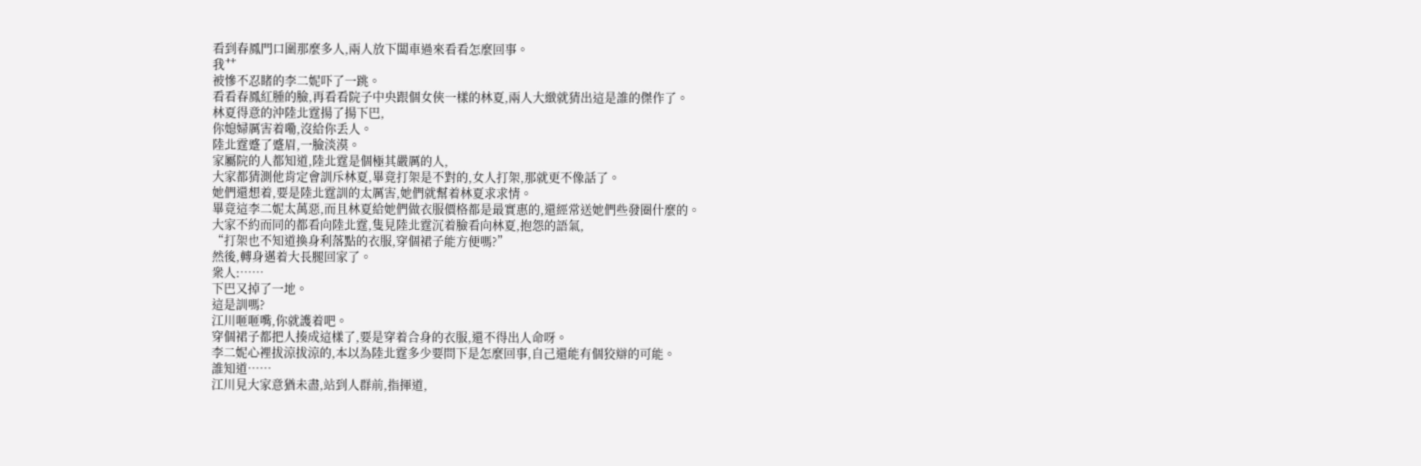看到春鳳門口圍那麼多人,兩人放下闆車過來看看怎麼回事。
我艹
被慘不忍睹的李二妮吓了一跳。
看看春鳳紅腫的臉,再看看院子中央跟個女俠一樣的林夏,兩人大緻就猜出這是誰的傑作了。
林夏得意的沖陸北霆揚了揚下巴,
你媳婦厲害着嘞,沒給你丢人。
陸北霆蹙了蹙眉,一臉淡漠。
家屬院的人都知道,陸北霆是個極其嚴厲的人,
大家都猜測他肯定會訓斥林夏,畢竟打架是不對的,女人打架,那就更不像話了。
她們還想着,要是陸北霆訓的太厲害,她們就幫着林夏求求情。
畢竟這李二妮太萬惡,而且林夏給她們做衣服價格都是最實惠的,還經常送她們些發圈什麼的。
大家不約而同的都看向陸北霆,隻見陸北霆沉着臉看向林夏,抱怨的語氣,
“打架也不知道換身利落點的衣服,穿個裙子能方便嗎?”
然後,轉身邁着大長腿回家了。
衆人:……
下巴又掉了一地。
這是訓嗎?
江川咂咂嘴,你就護着吧。
穿個裙子都把人揍成這樣了,要是穿着合身的衣服,還不得出人命呀。
李二妮心裡拔涼拔涼的,本以為陸北霆多少要問下是怎麼回事,自己還能有個狡辯的可能。
誰知道……
江川見大家意猶未盡,站到人群前,指揮道,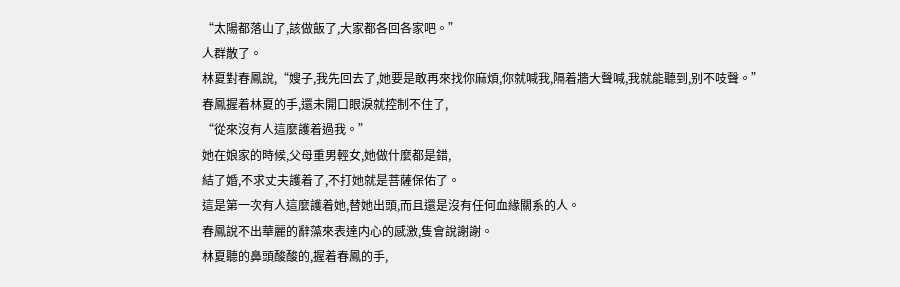“太陽都落山了,該做飯了,大家都各回各家吧。”
人群散了。
林夏對春鳳說,“嫂子,我先回去了,她要是敢再來找你麻煩,你就喊我,隔着牆大聲喊,我就能聽到,别不吱聲。”
春鳳握着林夏的手,還未開口眼淚就控制不住了,
“從來沒有人這麼護着過我。”
她在娘家的時候,父母重男輕女,她做什麼都是錯,
結了婚,不求丈夫護着了,不打她就是菩薩保佑了。
這是第一次有人這麼護着她,替她出頭,而且還是沒有任何血緣關系的人。
春鳳說不出華麗的辭藻來表達内心的感激,隻會說謝謝。
林夏聽的鼻頭酸酸的,握着春鳳的手,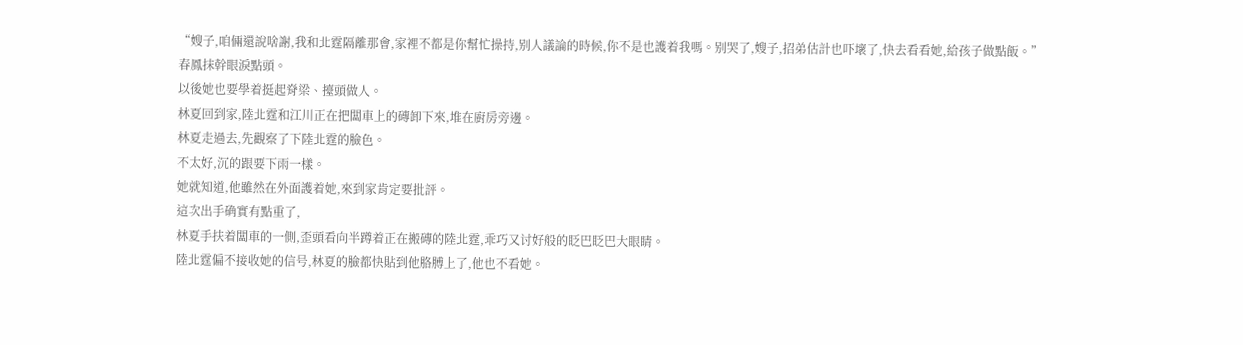“嫂子,咱倆還說啥謝,我和北霆隔離那會,家裡不都是你幫忙操持,别人議論的時候,你不是也護着我嗎。别哭了,嫂子,招弟估計也吓壞了,快去看看她,給孩子做點飯。”
春鳳抹幹眼淚點頭。
以後她也要學着挺起脊梁、擡頭做人。
林夏回到家,陸北霆和江川正在把闆車上的磚卸下來,堆在廚房旁邊。
林夏走過去,先觀察了下陸北霆的臉色。
不太好,沉的跟要下雨一樣。
她就知道,他雖然在外面護着她,來到家肯定要批評。
這次出手确實有點重了,
林夏手扶着闆車的一側,歪頭看向半蹲着正在搬磚的陸北霆,乖巧又讨好般的眨巴眨巴大眼睛。
陸北霆偏不接收她的信号,林夏的臉都快貼到他胳膊上了,他也不看她。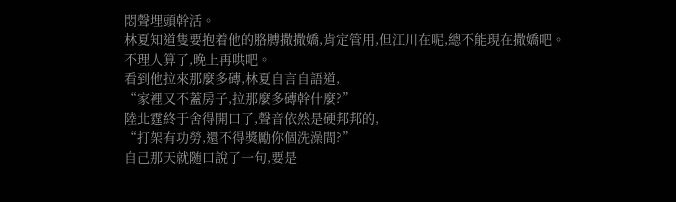悶聲埋頭幹活。
林夏知道隻要抱着他的胳膊撒撒嬌,肯定管用,但江川在呢,總不能現在撒嬌吧。
不理人算了,晚上再哄吧。
看到他拉來那麼多磚,林夏自言自語道,
“家裡又不蓋房子,拉那麼多磚幹什麼?”
陸北霆終于舍得開口了,聲音依然是硬邦邦的,
“打架有功勞,還不得獎勵你個洗澡間?”
自己那天就随口說了一句,要是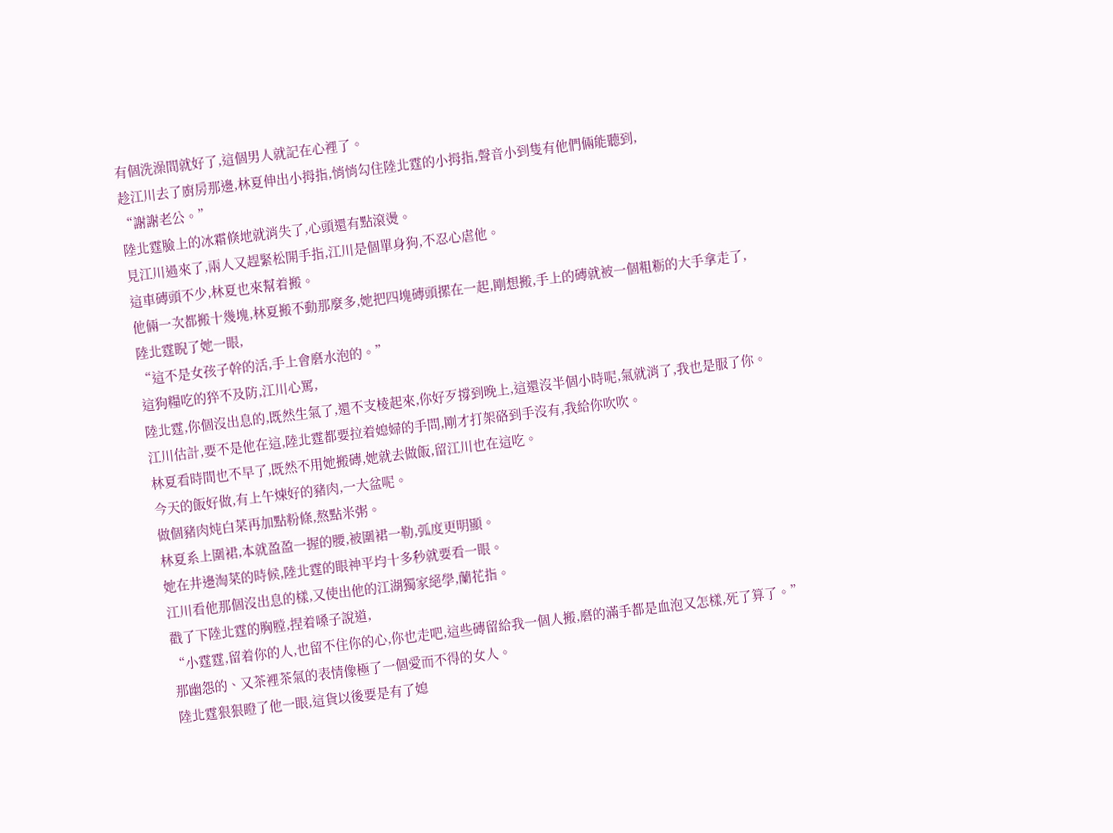有個洗澡間就好了,這個男人就記在心裡了。
趁江川去了廚房那邊,林夏伸出小拇指,悄悄勾住陸北霆的小拇指,聲音小到隻有他們倆能聽到,
“謝謝老公。”
陸北霆臉上的冰霜倏地就消失了,心頭還有點滾燙。
見江川過來了,兩人又趕緊松開手指,江川是個單身狗,不忍心虐他。
這車磚頭不少,林夏也來幫着搬。
他倆一次都搬十幾塊,林夏搬不動那麼多,她把四塊磚頭摞在一起,剛想搬,手上的磚就被一個粗粝的大手拿走了,
陸北霆睨了她一眼,
“這不是女孩子幹的活,手上會磨水泡的。”
這狗糧吃的猝不及防,江川心罵,
陸北霆,你個沒出息的,既然生氣了,還不支棱起來,你好歹撐到晚上,這還沒半個小時呢,氣就消了,我也是服了你。
江川估計,要不是他在這,陸北霆都要拉着媳婦的手問,剛才打架硌到手沒有,我給你吹吹。
林夏看時間也不早了,既然不用她搬磚,她就去做飯,留江川也在這吃。
今天的飯好做,有上午煉好的豬肉,一大盆呢。
做個豬肉炖白菜再加點粉條,熬點米粥。
林夏系上圍裙,本就盈盈一握的腰,被圍裙一勒,弧度更明顯。
她在井邊淘菜的時候,陸北霆的眼神平均十多秒就要看一眼。
江川看他那個沒出息的樣,又使出他的江湖獨家絕學,蘭花指。
戳了下陸北霆的胸膛,捏着嗓子說道,
“小霆霆,留着你的人,也留不住你的心,你也走吧,這些磚留給我一個人搬,磨的滿手都是血泡又怎樣,死了算了。”
那幽怨的、又茶裡茶氣的表情像極了一個愛而不得的女人。
陸北霆狠狠瞪了他一眼,這貨以後要是有了媳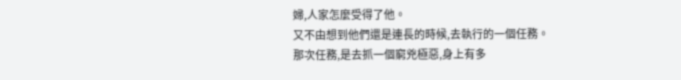婦,人家怎麼受得了他。
又不由想到他們還是連長的時候,去執行的一個任務。
那次任務,是去抓一個窮兇極惡,身上有多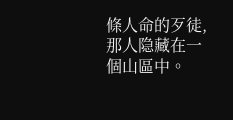條人命的歹徒,那人隐藏在一個山區中。